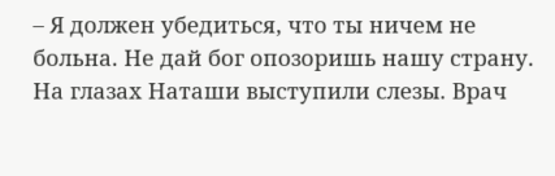– Я должен убедиться, что ты ничем не больна. Не дай бог опозоришь нашу страну.
На глазах Наташи выступили слезы. Врач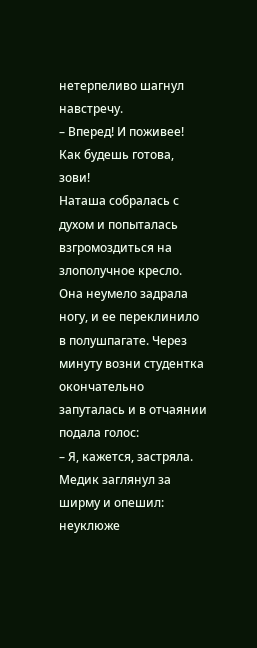нетерпеливо шагнул навстречу.
– Вперед! И поживее! Как будешь готова, зови!
Наташа собралась с духом и попыталась взгромоздиться на злополучное кресло. Она неумело задрала ногу, и ее переклинило в полушпагате. Через минуту возни студентка окончательно запуталась и в отчаянии подала голос:
– Я, кажется, застряла.
Медик заглянул за ширму и опешил: неуклюже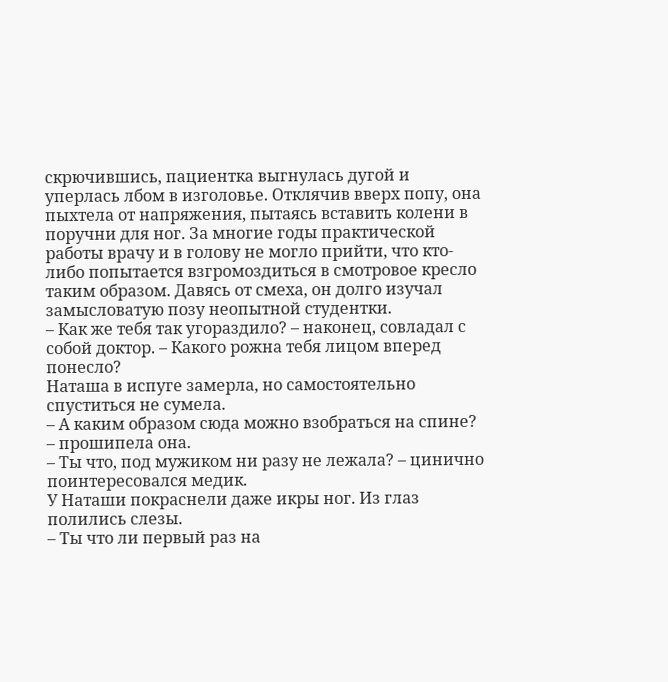скрючившись, пациентка выгнулась дугой и уперлась лбом в изголовье. Отклячив вверх попу, она пыхтела от напряжения, пытаясь вставить колени в поручни для ног. За многие годы практической работы врачу и в голову не могло прийти, что кто-либо попытается взгромоздиться в смотровое кресло таким образом. Давясь от смеха, он долго изучал замысловатую позу неопытной студентки.
– Как же тебя так угораздило? – наконец, совладал с собой доктор. – Какого рожна тебя лицом вперед понесло?
Наташа в испуге замерла, но самостоятельно спуститься не сумела.
– А каким образом сюда можно взобраться на спине? – прошипела она.
– Ты что, под мужиком ни разу не лежала? – цинично поинтересовался медик.
У Наташи покраснели даже икры ног. Из глаз полились слезы.
– Ты что ли первый раз на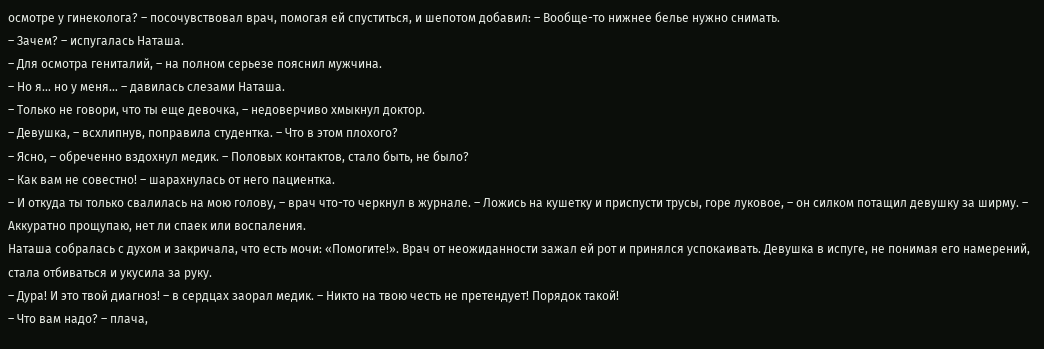осмотре у гинеколога? – посочувствовал врач, помогая ей спуститься, и шепотом добавил: – Вообще-то нижнее белье нужно снимать.
– Зачем? – испугалась Наташа.
– Для осмотра гениталий, – на полном серьезе пояснил мужчина.
– Но я… но у меня… – давилась слезами Наташа.
– Только не говори, что ты еще девочка, – недоверчиво хмыкнул доктор.
– Девушка, – всхлипнув, поправила студентка. – Что в этом плохого?
– Ясно, – обреченно вздохнул медик. – Половых контактов, стало быть, не было?
– Как вам не совестно! – шарахнулась от него пациентка.
– И откуда ты только свалилась на мою голову, – врач что-то черкнул в журнале. – Ложись на кушетку и приспусти трусы, горе луковое, – он силком потащил девушку за ширму. – Аккуратно прощупаю, нет ли спаек или воспаления.
Наташа собралась с духом и закричала, что есть мочи: «Помогите!». Врач от неожиданности зажал ей рот и принялся успокаивать. Девушка в испуге, не понимая его намерений, стала отбиваться и укусила за руку.
– Дура! И это твой диагноз! – в сердцах заорал медик. – Никто на твою честь не претендует! Порядок такой!
– Что вам надо? – плача,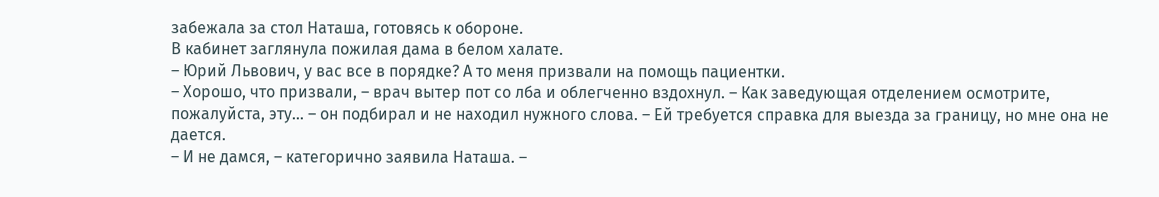забежала за стол Наташа, готовясь к обороне.
В кабинет заглянула пожилая дама в белом халате.
– Юрий Львович, у вас все в порядке? А то меня призвали на помощь пациентки.
– Хорошо, что призвали, – врач вытер пот со лба и облегченно вздохнул. – Как заведующая отделением осмотрите, пожалуйста, эту… – он подбирал и не находил нужного слова. – Ей требуется справка для выезда за границу, но мне она не дается.
– И не дамся, – категорично заявила Наташа. –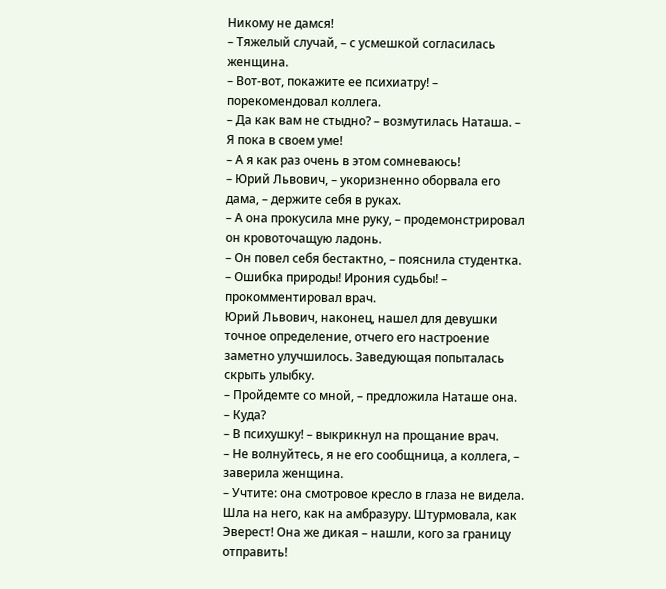Никому не дамся!
– Тяжелый случай, – с усмешкой согласилась женщина.
– Вот-вот, покажите ее психиатру! – порекомендовал коллега.
– Да как вам не стыдно? – возмутилась Наташа. – Я пока в своем уме!
– А я как раз очень в этом сомневаюсь!
– Юрий Львович, – укоризненно оборвала его дама, – держите себя в руках.
– А она прокусила мне руку, – продемонстрировал он кровоточащую ладонь.
– Он повел себя бестактно, – пояснила студентка.
– Ошибка природы! Ирония судьбы! – прокомментировал врач.
Юрий Львович, наконец, нашел для девушки точное определение, отчего его настроение заметно улучшилось. Заведующая попыталась скрыть улыбку.
– Пройдемте со мной, – предложила Наташе она.
– Куда?
– В психушку! – выкрикнул на прощание врач.
– Не волнуйтесь, я не его сообщница, а коллега, – заверила женщина.
– Учтите: она смотровое кресло в глаза не видела. Шла на него, как на амбразуру. Штурмовала, как Эверест! Она же дикая – нашли, кого за границу отправить!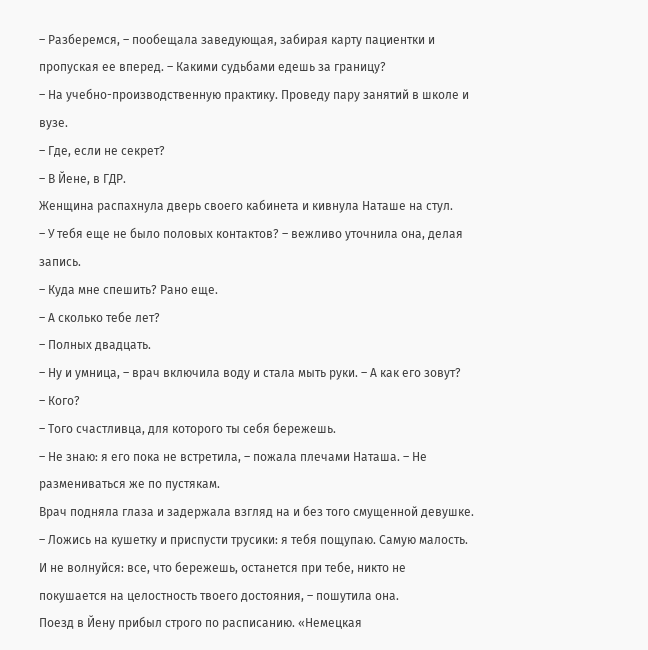– Разберемся, – пообещала заведующая, забирая карту пациентки и пропуская ее вперед. – Какими судьбами едешь за границу?
– На учебно-производственную практику. Проведу пару занятий в школе и вузе.
– Где, если не секрет?
– В Йене, в ГДР.
Женщина распахнула дверь своего кабинета и кивнула Наташе на стул.
– У тебя еще не было половых контактов? – вежливо уточнила она, делая запись.
– Куда мне спешить? Рано еще.
– А сколько тебе лет?
– Полных двадцать.
– Ну и умница, – врач включила воду и стала мыть руки. – А как его зовут?
– Кого?
– Того счастливца, для которого ты себя бережешь.
– Не знаю: я его пока не встретила, – пожала плечами Наташа. – Не размениваться же по пустякам.
Врач подняла глаза и задержала взгляд на и без того смущенной девушке.
– Ложись на кушетку и приспусти трусики: я тебя пощупаю. Самую малость. И не волнуйся: все, что бережешь, останется при тебе, никто не покушается на целостность твоего достояния, – пошутила она.
Поезд в Йену прибыл строго по расписанию. «Немецкая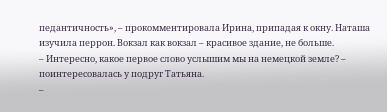педантичность», – прокомментировала Ирина, припадая к окну. Наташа изучила перрон. Вокзал как вокзал – красивое здание, не больше.
– Интересно, какое первое слово услышим мы на немецкой земле? – поинтересовалась у подруг Татьяна.
–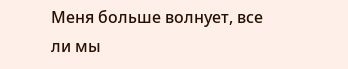Меня больше волнует, все ли мы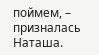поймем, – призналась Наташа.